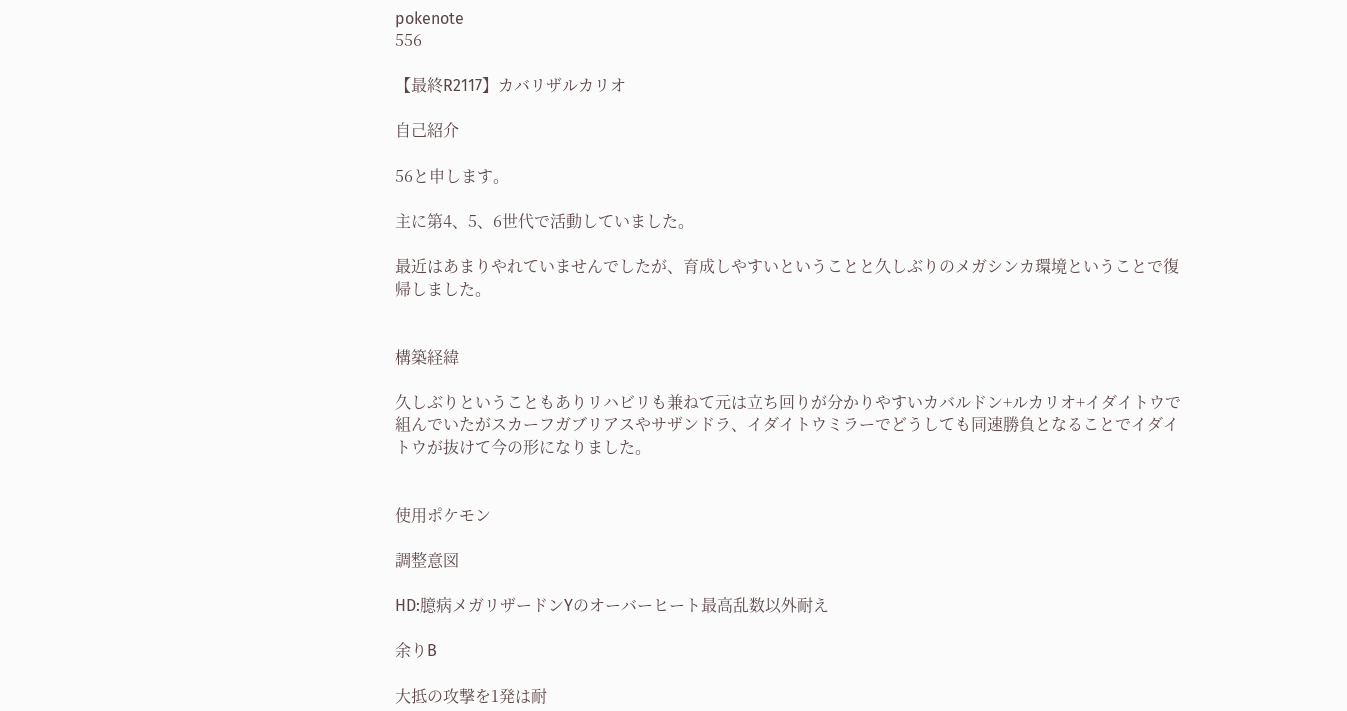pokenote
556

【最終R2117】カバリザルカリオ

自己紹介

56と申します。

主に第4、5、6世代で活動していました。

最近はあまりやれていませんでしたが、育成しやすいということと久しぶりのメガシンカ環境ということで復帰しました。


構築経緯

久しぶりということもありリハビリも兼ねて元は立ち回りが分かりやすいカバルドン+ルカリオ+イダイトウで組んでいたがスカーフガブリアスやサザンドラ、イダイトウミラーでどうしても同速勝負となることでイダイトウが抜けて今の形になりました。


使用ポケモン

調整意図

HD:臆病メガリザードンYのオーバーヒート最高乱数以外耐え

余りB

大抵の攻撃を1発は耐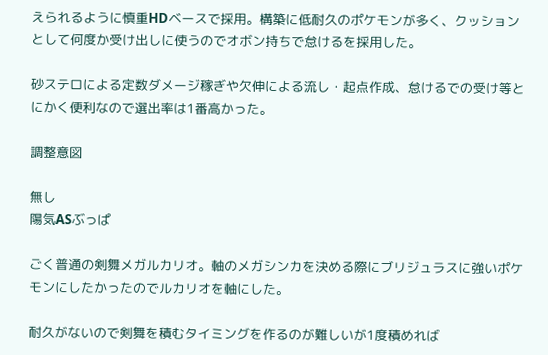えられるように慎重HDベースで採用。構築に低耐久のポケモンが多く、クッションとして何度か受け出しに使うのでオボン持ちで怠けるを採用した。

砂ステロによる定数ダメージ稼ぎや欠伸による流し・起点作成、怠けるでの受け等とにかく便利なので選出率は1番高かった。

調整意図

無し
陽気ASぶっぱ

ごく普通の剣舞メガルカリオ。軸のメガシンカを決める際にブリジュラスに強いポケモンにしたかったのでルカリオを軸にした。

耐久がないので剣舞を積むタイミングを作るのが難しいが1度積めれば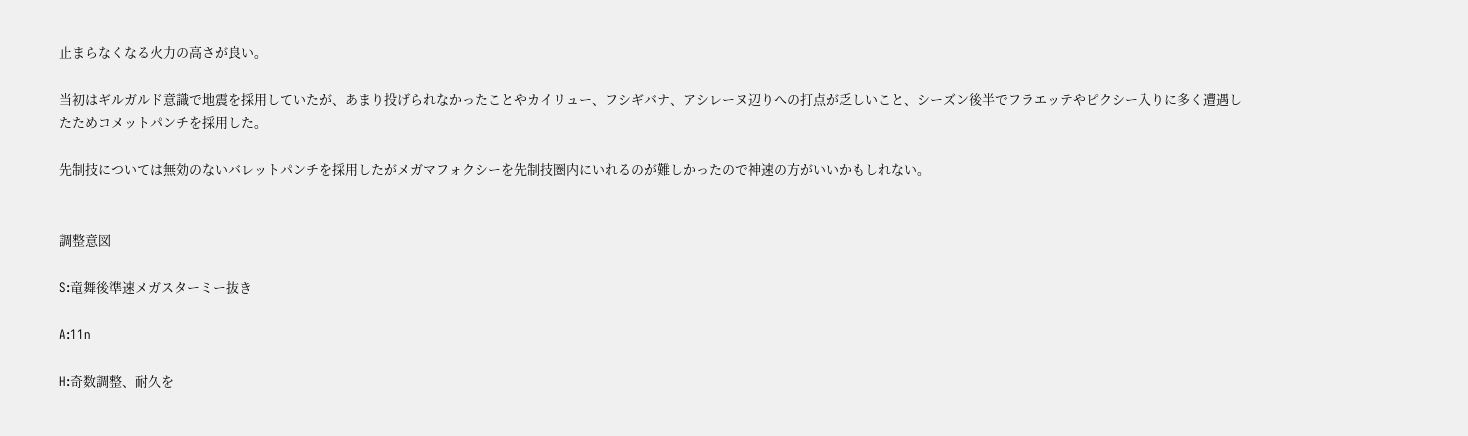止まらなくなる火力の高さが良い。

当初はギルガルド意識で地震を採用していたが、あまり投げられなかったことやカイリュー、フシギバナ、アシレーヌ辺りへの打点が乏しいこと、シーズン後半でフラエッテやピクシー入りに多く遭遇したためコメットパンチを採用した。

先制技については無効のないバレットパンチを採用したがメガマフォクシーを先制技圏内にいれるのが難しかったので神速の方がいいかもしれない。


調整意図

S:竜舞後準速メガスターミー抜き

A:11n

H:奇数調整、耐久を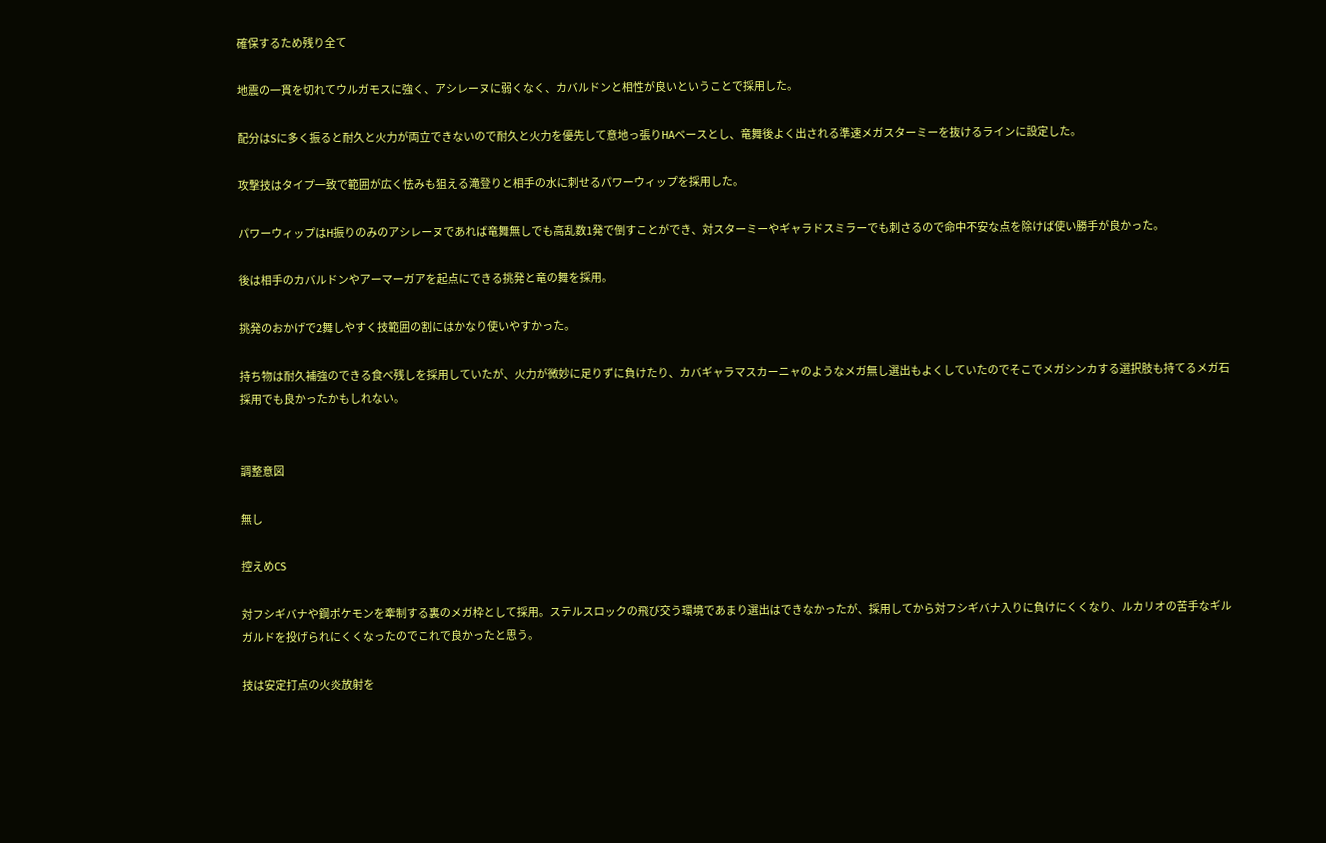確保するため残り全て

地震の一貫を切れてウルガモスに強く、アシレーヌに弱くなく、カバルドンと相性が良いということで採用した。

配分はSに多く振ると耐久と火力が両立できないので耐久と火力を優先して意地っ張りHAベースとし、竜舞後よく出される準速メガスターミーを抜けるラインに設定した。

攻撃技はタイプ一致で範囲が広く怯みも狙える滝登りと相手の水に刺せるパワーウィップを採用した。

パワーウィップはH振りのみのアシレーヌであれば竜舞無しでも高乱数1発で倒すことができ、対スターミーやギャラドスミラーでも刺さるので命中不安な点を除けば使い勝手が良かった。

後は相手のカバルドンやアーマーガアを起点にできる挑発と竜の舞を採用。

挑発のおかげで2舞しやすく技範囲の割にはかなり使いやすかった。

持ち物は耐久補強のできる食べ残しを採用していたが、火力が微妙に足りずに負けたり、カバギャラマスカーニャのようなメガ無し選出もよくしていたのでそこでメガシンカする選択肢も持てるメガ石採用でも良かったかもしれない。


調整意図

無し

控えめCS

対フシギバナや鋼ポケモンを牽制する裏のメガ枠として採用。ステルスロックの飛び交う環境であまり選出はできなかったが、採用してから対フシギバナ入りに負けにくくなり、ルカリオの苦手なギルガルドを投げられにくくなったのでこれで良かったと思う。

技は安定打点の火炎放射を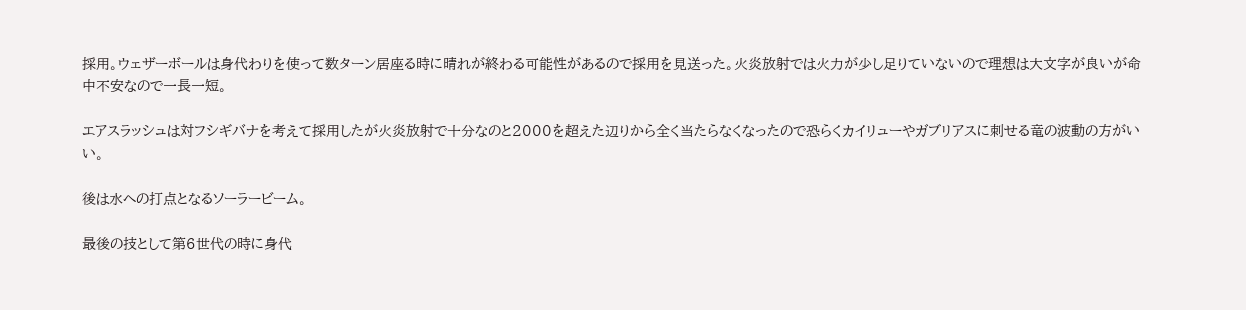採用。ウェザーボールは身代わりを使って数ターン居座る時に晴れが終わる可能性があるので採用を見送った。火炎放射では火力が少し足りていないので理想は大文字が良いが命中不安なので一長一短。

エアスラッシュは対フシギバナを考えて採用したが火炎放射で十分なのと2000を超えた辺りから全く当たらなくなったので恐らくカイリューやガブリアスに刺せる竜の波動の方がいい。

後は水への打点となるソーラービーム。

最後の技として第6世代の時に身代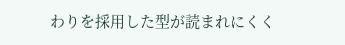わりを採用した型が読まれにくく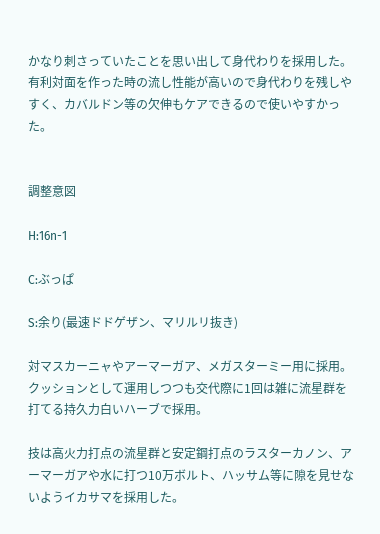かなり刺さっていたことを思い出して身代わりを採用した。有利対面を作った時の流し性能が高いので身代わりを残しやすく、カバルドン等の欠伸もケアできるので使いやすかった。


調整意図

H:16n-1

C:ぶっぱ

S:余り(最速ドドゲザン、マリルリ抜き)

対マスカーニャやアーマーガア、メガスターミー用に採用。クッションとして運用しつつも交代際に1回は雑に流星群を打てる持久力白いハーブで採用。

技は高火力打点の流星群と安定鋼打点のラスターカノン、アーマーガアや水に打つ10万ボルト、ハッサム等に隙を見せないようイカサマを採用した。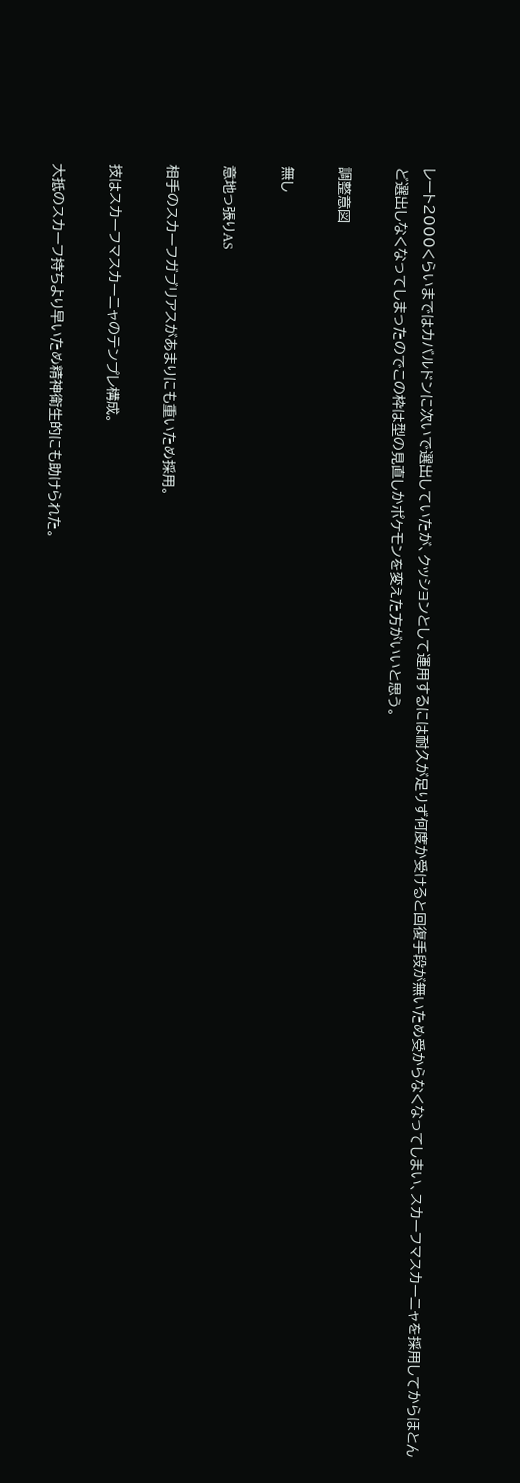レート2000くらいまではカバルドンに次いで選出していたが、クッションとして運用するには耐久が足りず何度か受けると回復手段が無いため受からなくなってしまい、スカーフマスカーニャを採用してからほとんど選出しなくなってしまったのでこの枠は型の見直しかポケモンを変えた方がいいと思う。

調整意図

無し

意地っ張りAS

相手のスカーフガブリアスがあまりにも重いため採用。

技はスカーフマスカーニャのテンプレ構成。

大抵のスカーフ持ちより早いため精神衛生的にも助けられた。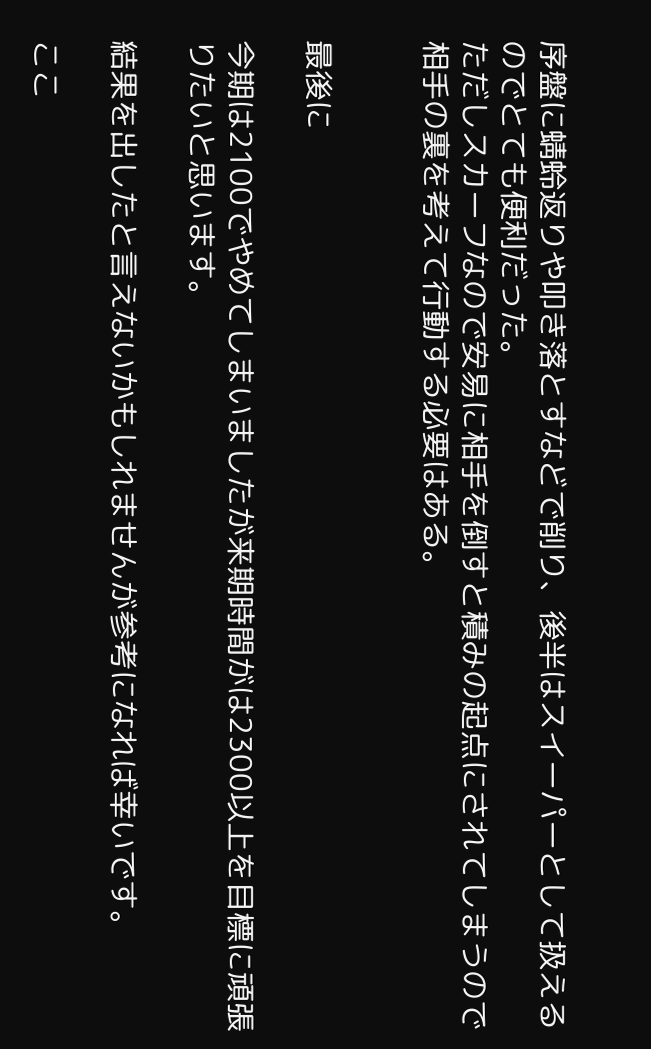序盤に蜻蛉返りや叩き落とすなどで削り、後半はスイーパーとして扱えるのでとても便利だった。
ただしスカーフなので安易に相手を倒すと積みの起点にされてしまうので相手の裏を考えて行動する必要はある。


最後に

今期は2100でやめてしまいましたが来期時間がは2300以上を目標に頑張りたいと思います。

結果を出したと言えないかもしれませんが参考になれば幸いです。

ここ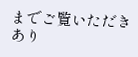までご覧いただきあり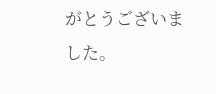がとうございました。